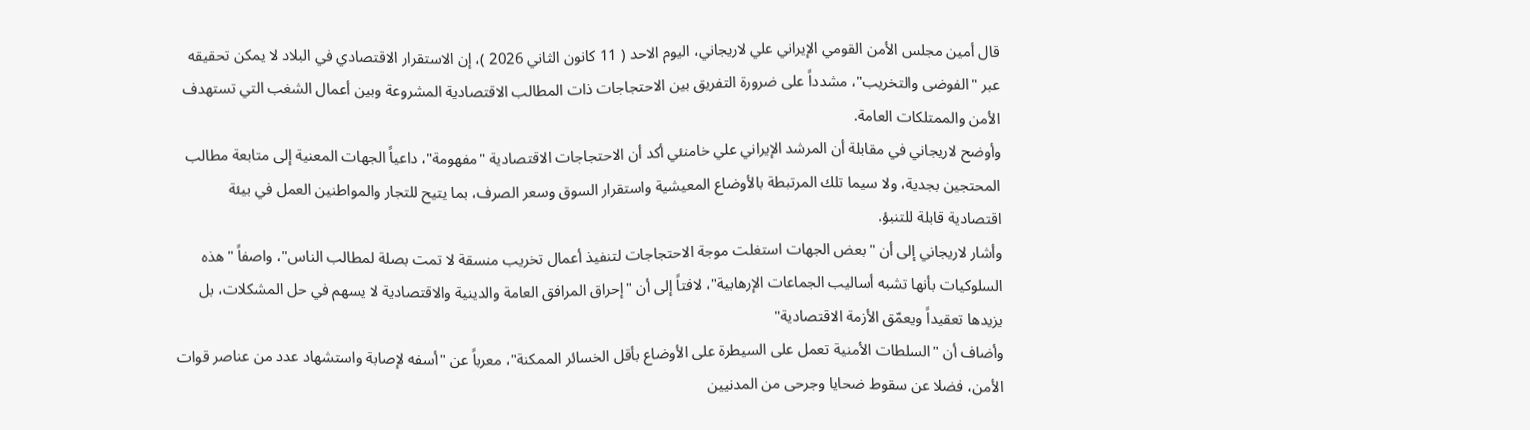قال أمين مجلس الأمن القومي الإيراني علي لاريجاني، اليوم الاحد ( 11 كانون الثاني 2026 )، إن الاستقرار الاقتصادي في البلاد لا يمكن تحقيقه عبر "الفوضى والتخريب"، مشدداً على ضرورة التفريق بين الاحتجاجات ذات المطالب الاقتصادية المشروعة وبين أعمال الشغب التي تستهدف الأمن والممتلكات العامة.
وأوضح لاريجاني في مقابلة أن المرشد الإيراني علي خامنئي أكد أن الاحتجاجات الاقتصادية "مفهومة"، داعياً الجهات المعنية إلى متابعة مطالب المحتجين بجدية، ولا سيما تلك المرتبطة بالأوضاع المعيشية واستقرار السوق وسعر الصرف، بما يتيح للتجار والمواطنين العمل في بيئة اقتصادية قابلة للتنبؤ.
وأشار لاريجاني إلى أن "بعض الجهات استغلت موجة الاحتجاجات لتنفيذ أعمال تخريب منسقة لا تمت بصلة لمطالب الناس"، واصفاً "هذه السلوكيات بأنها تشبه أساليب الجماعات الإرهابية"، لافتاً إلى أن "إحراق المرافق العامة والدينية والاقتصادية لا يسهم في حل المشكلات، بل يزيدها تعقيداً ويعمّق الأزمة الاقتصادية"
وأضاف أن "السلطات الأمنية تعمل على السيطرة على الأوضاع بأقل الخسائر الممكنة"، معرباً عن "أسفه لإصابة واستشهاد عدد من عناصر قوات الأمن، فضلا عن سقوط ضحايا وجرحى من المدنيين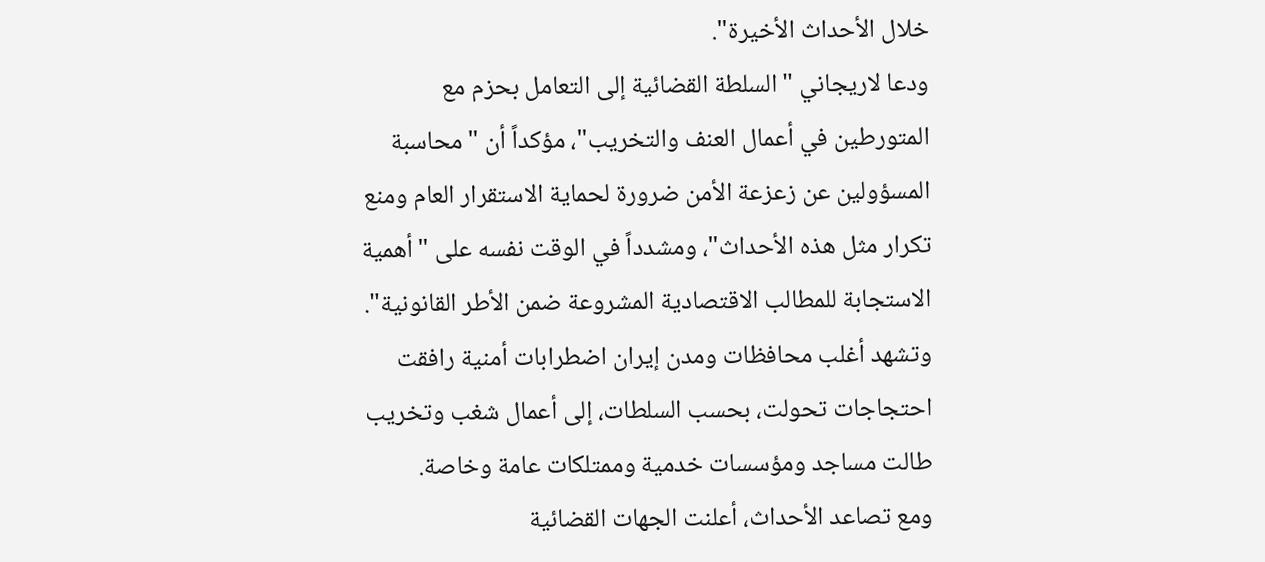خلال الأحداث الأخيرة".
ودعا لاريجاني "السلطة القضائية إلى التعامل بحزم مع المتورطين في أعمال العنف والتخريب"، مؤكداً أن "محاسبة المسؤولين عن زعزعة الأمن ضرورة لحماية الاستقرار العام ومنع تكرار مثل هذه الأحداث"، ومشدداً في الوقت نفسه على "أهمية الاستجابة للمطالب الاقتصادية المشروعة ضمن الأطر القانونية".
وتشهد أغلب محافظات ومدن إيران اضطرابات أمنية رافقت احتجاجات تحولت، بحسب السلطات، إلى أعمال شغب وتخريب طالت مساجد ومؤسسات خدمية وممتلكات عامة وخاصة.
ومع تصاعد الأحداث، أعلنت الجهات القضائية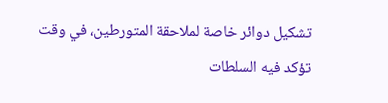تشكيل دوائر خاصة لملاحقة المتورطين، في وقت تؤكد فيه السلطات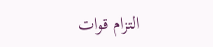التزام قوات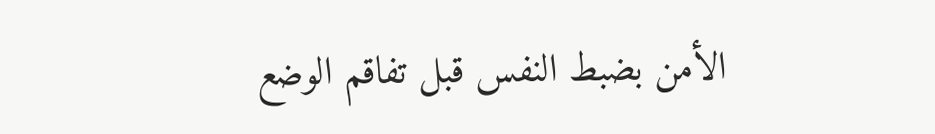الأمن بضبط النفس قبل تفاقم الوضع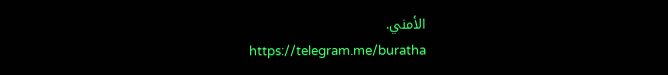الأمني.
https://telegram.me/buratha